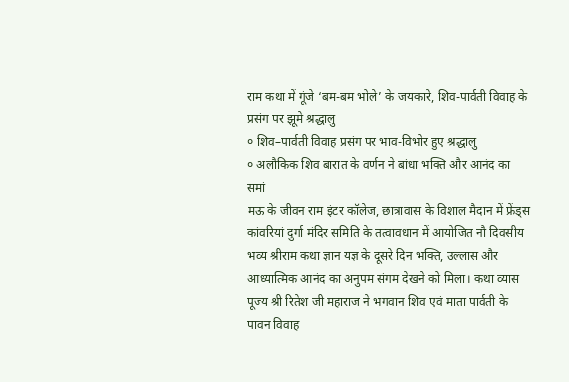राम कथा में गूंजे ‘बम-बम भोले’ के जयकारे, शिव-पार्वती विवाह के प्रसंग पर झूमे श्रद्धालु
० शिव–पार्वती विवाह प्रसंग पर भाव-विभोर हुए श्रद्धालु
० अलौकिक शिव बारात के वर्णन ने बांधा भक्ति और आनंद का समां
मऊ के जीवन राम इंटर कॉलेज, छात्रावास के विशाल मैदान में फ्रेंड्स कांवरियां दुर्गा मंदिर समिति के तत्वावधान में आयोजित नौ दिवसीय भव्य श्रीराम कथा ज्ञान यज्ञ के दूसरे दिन भक्ति, उल्लास और आध्यात्मिक आनंद का अनुपम संगम देखने को मिला। कथा व्यास पूज्य श्री रितेश जी महाराज ने भगवान शिव एवं माता पार्वती के पावन विवाह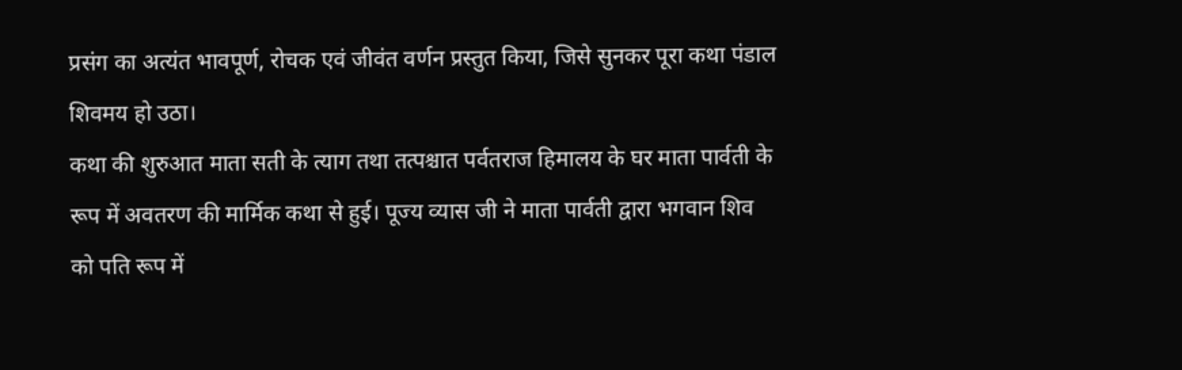प्रसंग का अत्यंत भावपूर्ण, रोचक एवं जीवंत वर्णन प्रस्तुत किया, जिसे सुनकर पूरा कथा पंडाल शिवमय हो उठा।
कथा की शुरुआत माता सती के त्याग तथा तत्पश्चात पर्वतराज हिमालय के घर माता पार्वती के रूप में अवतरण की मार्मिक कथा से हुई। पूज्य व्यास जी ने माता पार्वती द्वारा भगवान शिव को पति रूप में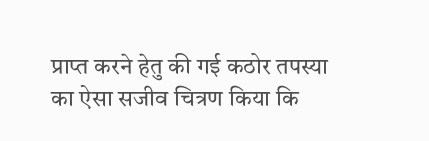प्राप्त करने हेतु की गई कठोर तपस्या का ऐसा सजीव चित्रण किया कि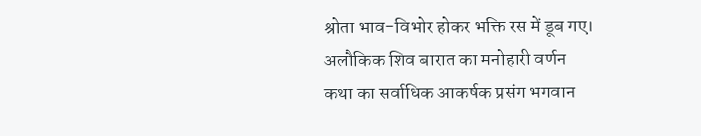श्रोता भाव-विभोर होकर भक्ति रस में डूब गए।
अलौकिक शिव बारात का मनोहारी वर्णन
कथा का सर्वाधिक आकर्षक प्रसंग भगवान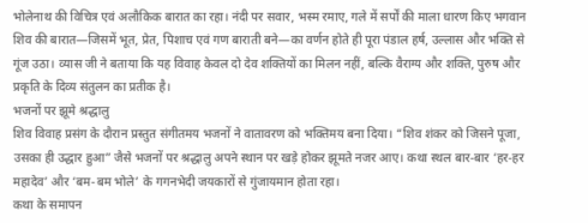भोलेनाथ की विचित्र एवं अलौकिक बारात का रहा। नंदी पर सवार, भस्म रमाए, गले में सर्पों की माला धारण किए भगवान शिव की बारात—जिसमें भूत, प्रेत, पिशाच एवं गण बाराती बने—का वर्णन होते ही पूरा पंडाल हर्ष, उल्लास और भक्ति से गूंज उठा। व्यास जी ने बताया कि यह विवाह केवल दो देव शक्तियों का मिलन नहीं, बल्कि वैराग्य और शक्ति, पुरुष और प्रकृति के दिव्य संतुलन का प्रतीक है।
भजनों पर झूमे श्रद्धालु
शिव विवाह प्रसंग के दौरान प्रस्तुत संगीतमय भजनों ने वातावरण को भक्तिमय बना दिया। “शिव शंकर को जिसने पूजा, उसका ही उद्धार हुआ” जैसे भजनों पर श्रद्धालु अपने स्थान पर खड़े होकर झूमते नजर आए। कथा स्थल बार-बार ‘हर-हर महादेव’ और ‘बम-बम भोले’ के गगनभेदी जयकारों से गुंजायमान होता रहा।
कथा के समापन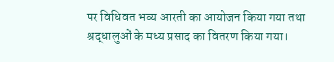पर विधिवत भव्य आरती का आयोजन किया गया तथा श्रद्धालुओं के मध्य प्रसाद का वितरण किया गया।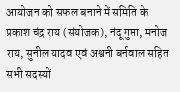आयोजन को सफल बनाने में समिति के प्रकाश चंद्र राय (संयोजक), नंदू गुप्ता, मनोज राय, सुनील यादव एवं अश्वनी बर्नवाल सहित सभी सदस्यों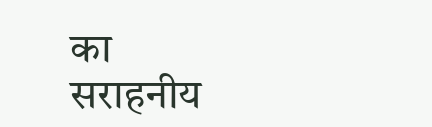का सराहनीय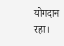योगदान रहा।